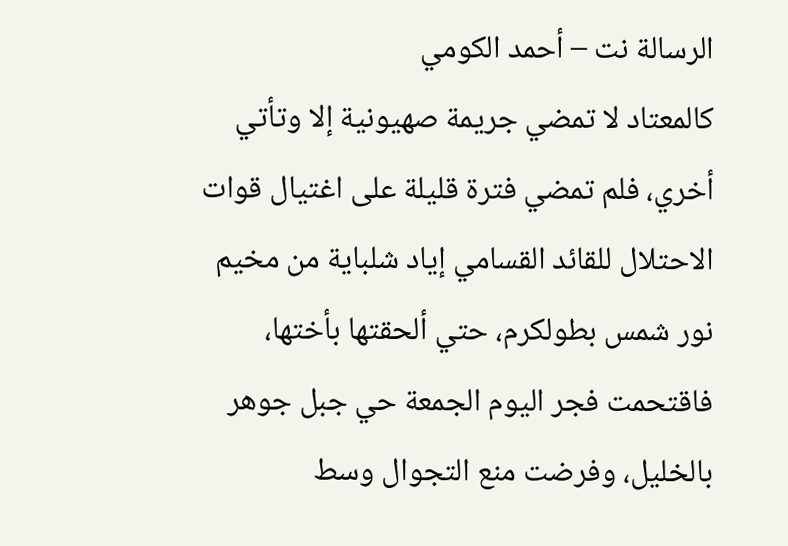الرسالة نت – أحمد الكومي
كالمعتاد لا تمضي جريمة صهيونية إلا وتأتي أخري، فلم تمضي فترة قليلة على اغتيال قوات الاحتلال للقائد القسامي إياد شلباية من مخيم نور شمس بطولكرم، حتي ألحقتها بأختها، فاقتحمت فجر اليوم الجمعة حي جبل جوهر بالخليل، وفرضت منع التجوال وسط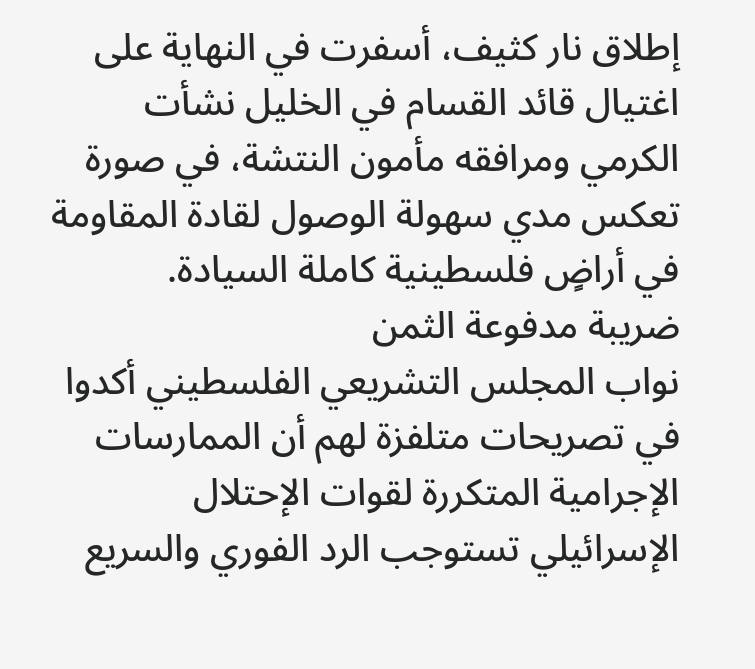إطلاق نار كثيف، أسفرت في النهاية على اغتيال قائد القسام في الخليل نشأت الكرمي ومرافقه مأمون النتشة، في صورة تعكس مدي سهولة الوصول لقادة المقاومة في أراضٍ فلسطينية كاملة السيادة.
ضريبة مدفوعة الثمن
نواب المجلس التشريعي الفلسطيني أكدوا في تصريحات متلفزة لهم أن الممارسات الإجرامية المتكررة لقوات الإحتلال الإسرائيلي تستوجب الرد الفوري والسريع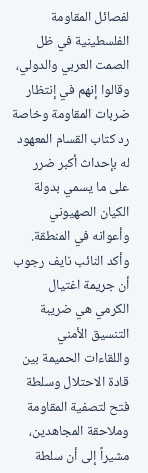لفصائل المقاومة الفلسطينية في ظل الصمت العربي والدولي، وقالوا إنهم في إنتظار ضربات المقاومة وخاصة رد كتاب القسام المعهود له بإحداث أكبر ضرر على ما يسمي بدولة الكيان الصهيوني وأعوانه في المنطقة.
وأكد النائب نايف رجوب أن جريمة اغتيال الكرمي هي ضريبة التنسيق الأمني واللقاءات الحميمة بين قادة الاحتلال وسلطة فتح لتصفية المقاومة وملاحقة المجاهدين، مشيراً إلى أن سلطة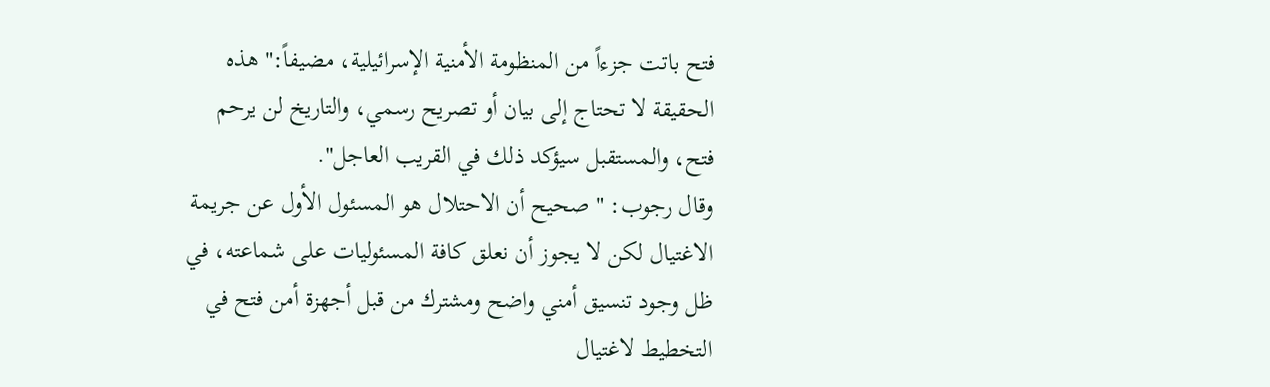فتح باتت جزءاً من المنظومة الأمنية الإسرائيلية، مضيفاً:" هذه الحقيقة لا تحتاج إلى بيان أو تصريح رسمي، والتاريخ لن يرحم فتح، والمستقبل سيؤكد ذلك في القريب العاجل".
وقال رجوب: " صحيح أن الاحتلال هو المسئول الأول عن جريمة الاغتيال لكن لا يجوز أن نعلق كافة المسئوليات على شماعته، في ظل وجود تنسيق أمني واضح ومشترك من قبل أجهزة أمن فتح في التخطيط لاغتيال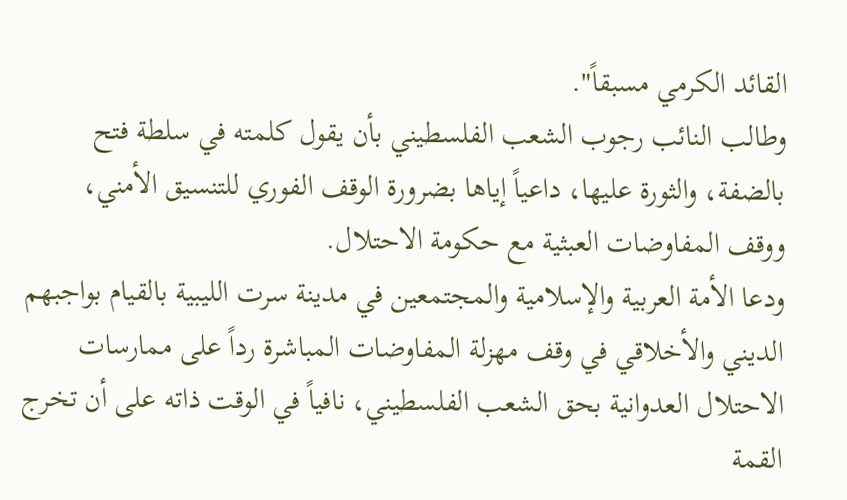القائد الكرمي مسبقاً".
وطالب النائب رجوب الشعب الفلسطيني بأن يقول كلمته في سلطة فتح بالضفة، والثورة عليها، داعياً إياها بضرورة الوقف الفوري للتنسيق الأمني، ووقف المفاوضات العبثية مع حكومة الاحتلال.
ودعا الأمة العربية والإسلامية والمجتمعين في مدينة سرت الليبية بالقيام بواجبهم الديني والأخلاقي في وقف مهزلة المفاوضات المباشرة رداً على ممارسات الاحتلال العدوانية بحق الشعب الفلسطيني، نافياً في الوقت ذاته على أن تخرج القمة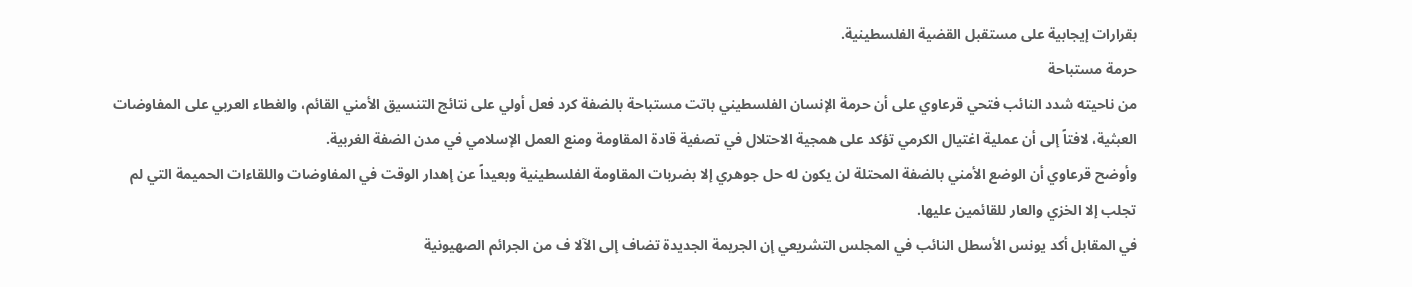بقرارات إيجابية على مستقبل القضية الفلسطينية.
حرمة مستباحة
من ناحيته شدد النائب فتحي قرعاوي على أن حرمة الإنسان الفلسطيني باتت مستباحة بالضفة كرد فعل أولي على نتائج التنسيق الأمني القائم، والغطاء العربي على المفاوضات العبثية، لافتاً إلى أن عملية اغتيال الكرمي تؤكد على همجية الاحتلال في تصفية قادة المقاومة ومنع العمل الإسلامي في مدن الضفة الغربية.
وأوضح قرعاوي أن الوضع الأمني بالضفة المحتلة لن يكون له حل جوهري إلا بضربات المقاومة الفلسطينية وبعيداً عن إهدار الوقت في المفاوضات واللقاءات الحميمة التي لم تجلب إلا الخزي والعار للقائمين عليها.
في المقابل أكد يونس الأسطل النائب في المجلس التشريعي إن الجريمة الجديدة تضاف إلى الآلا ف من الجرائم الصهيونية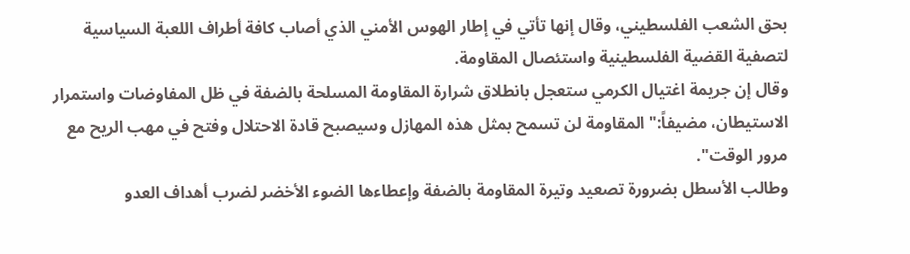بحق الشعب الفلسطيني، وقال إنها تأتي في إطار الهوس الأمني الذي أصاب كافة أطراف اللعبة السياسية لتصفية القضية الفلسطينية واستئصال المقاومة.
وقال إن جريمة اغتيال الكرمي ستعجل بانطلاق شرارة المقاومة المسلحة بالضفة في ظل المفاوضات واستمرار الاستيطان، مضيفاً:" المقاومة لن تسمح بمثل هذه المهازل وسيصبح قادة الاحتلال وفتح في مهب الريح مع مرور الوقت".
وطالب الأسطل بضرورة تصعيد وتيرة المقاومة بالضفة وإعطاءها الضوء الأخضر لضرب أهداف العدو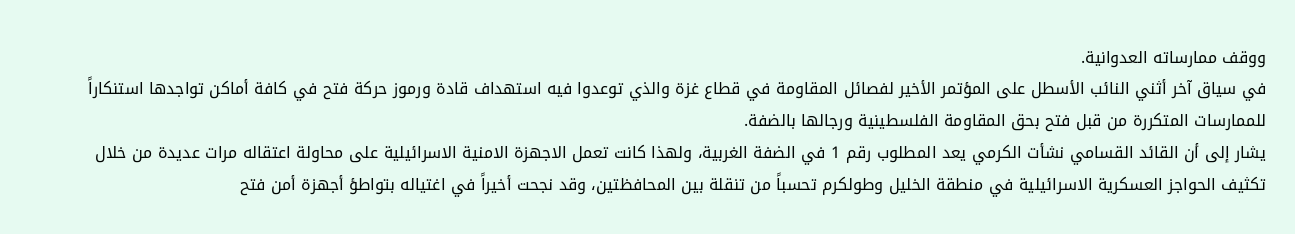ووقف ممارساته العدوانية.
في سياق آخر أثني النائب الأسطل على المؤتمر الأخير لفصائل المقاومة في قطاع غزة والذي توعدوا فيه استهداف قادة ورموز حركة فتح في كافة أماكن تواجدها استنكاراً للممارسات المتكررة من قبل فتح بحق المقاومة الفلسطينية ورجالها بالضفة.
يشار إلى أن القائد القسامي نشأت الكرمي يعد المطلوب رقم 1 في الضفة الغربية، ولهذا كانت تعمل الاجهزة الامنية الاسرائيلية على محاولة اعتقاله مرات عديدة من خلال تكثيف الحواجز العسكرية الاسرائيلية في منطقة الخليل وطولكرم تحسباً من تنقلة بين المحافظتين، وقد نجحت أخيراً في اغتياله بتواطؤ أجهزة أمن فتح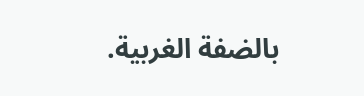بالضفة الغربية.